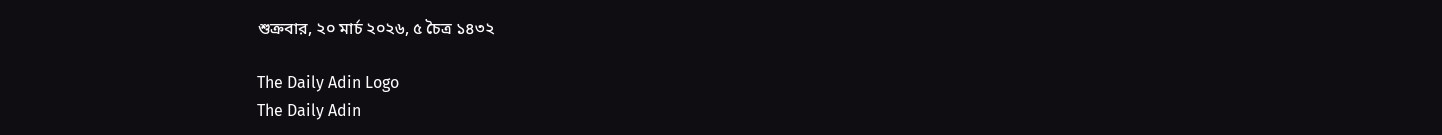শুক্রবার, ২০ মার্চ ২০২৬, ৫ চৈত্র ১৪৩২

The Daily Adin Logo
The Daily Adin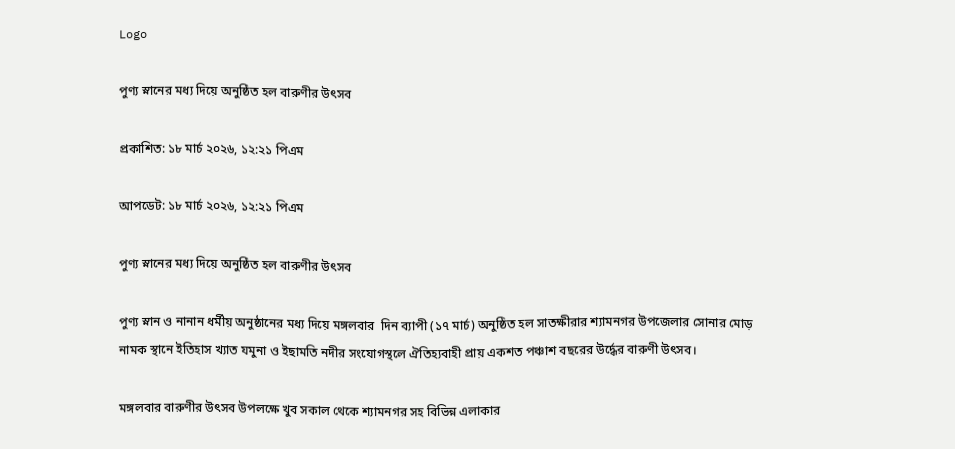Logo

পুণ্য স্নানের মধ্য দিয়ে অনুষ্ঠিত হল বারুণীর উৎসব

প্রকাশিত: ১৮ মার্চ ২০২৬, ১২:২১ পিএম

আপডেট: ১৮ মার্চ ২০২৬, ১২:২১ পিএম

পুণ্য স্নানের মধ্য দিয়ে অনুষ্ঠিত হল বারুণীর উৎসব

পুণ্য স্নান ও নানান ধর্মীয় অনুষ্ঠানের মধ্য দিয়ে মঙ্গলবার  দিন ব্যাপী (১৭ মার্চ) অনুষ্ঠিত হল সাতক্ষীরার শ্যামনগর উপজেলার সোনার মোড় নামক স্থানে ইতিহাস খ্যাত যমুনা ও ইছামতি নদীর সংযোগস্থলে ঐতিহ্যবাহী প্রায় একশত পঞ্চাশ বছরের উর্দ্ধের বারুণী উৎসব।

মঙ্গলবার বারুণীর উৎসব উপলক্ষে খুব সকাল থেকে শ্যামনগর সহ বিভিন্ন এলাকার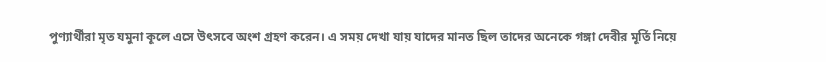পুণ্যার্থীরা মৃত যমুনা কূলে এসে উৎসবে অংশ গ্রহণ করেন। এ সময় দেখা যায় যাদের মানত ছিল তাদের অনেকে গঙ্গা দেবীর মূর্তি নিয়ে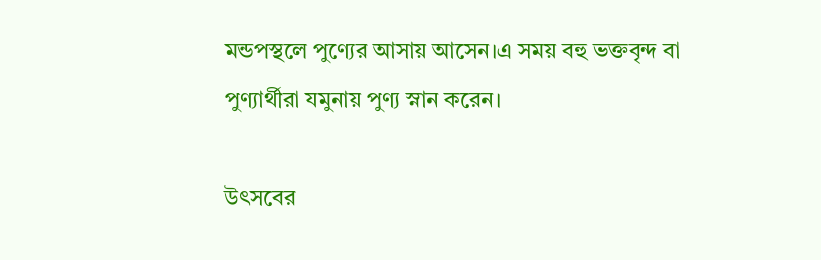মন্ডপস্থলে পুণ্যের আসায় আসেন।এ সময় বহু ভক্তবৃন্দ বা পুণ্যার্থীরা যমুনায় পুণ্য স্নান করেন।

উৎসবের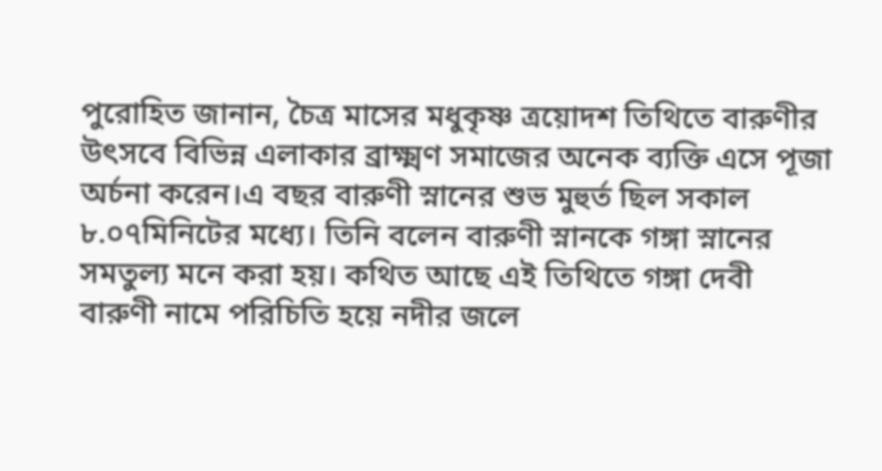পুরোহিত জানান, চৈত্র মাসের মধুকৃষ্ণ ত্রয়োদশ তিথিতে বারুণীর উৎসবে বিভিন্ন এলাকার ব্রাক্ষ্মণ সমাজের অনেক ব্যক্তি এসে পূজা অর্চনা করেন।এ বছর বারুণী স্নানের শুভ মুহুর্ত ছিল সকাল ৮.০৭মিনিটের মধ্যে। তিনি বলেন বারুণী স্নানকে গঙ্গা স্নানের সমতুল্য মনে করা হয়। কথিত আছে এই তিথিতে গঙ্গা দেবী বারুণী নামে পরিচিতি হয়ে নদীর জলে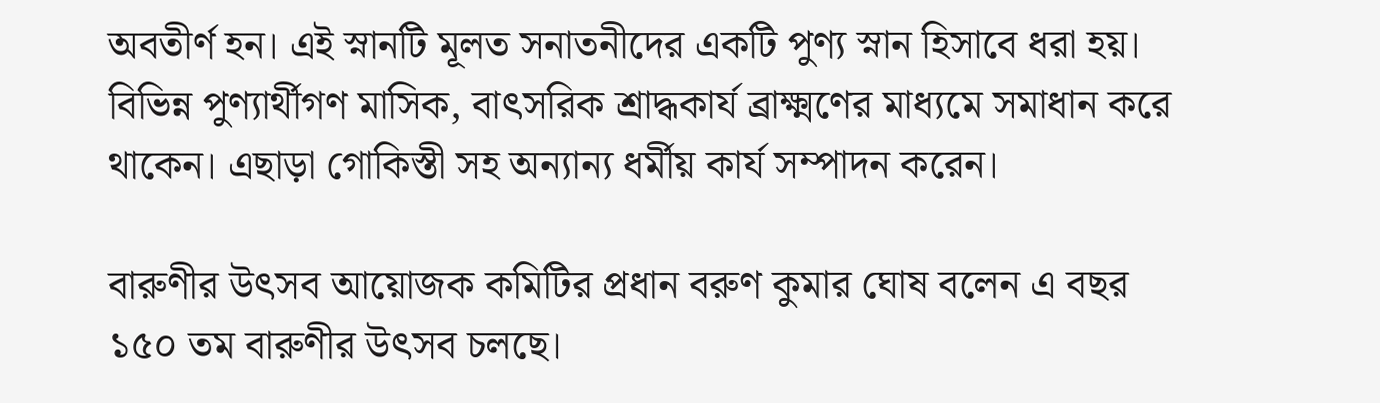অবতীর্ণ হন। এই স্নানটি মূলত সনাতনীদের একটি পুণ্য স্নান হিসাবে ধরা হয়। বিভিন্ন পুণ্যার্থীগণ মাসিক, বাৎসরিক শ্রাদ্ধকার্য ব্রাক্ষ্মণের মাধ্যমে সমাধান করে থাকেন। এছাড়া গোকিস্তী সহ অন্যান্য ধর্মীয় কার্য সম্পাদন করেন।

বারুণীর উৎসব আয়োজক কমিটির প্রধান বরুণ কুমার ঘোষ বলেন এ বছর ১৫০ তম বারুণীর উৎসব চলছে।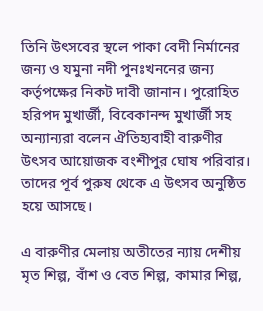তিনি উৎসবের স্থলে পাকা বেদী নির্মানের জন্য ও যমুনা নদী পুনঃখননের জন্য কর্তৃপক্ষের নিকট দাবী জানান। পুরোহিত হরিপদ মুখার্জী, বিবেকানন্দ মুখার্জী সহ অন্যান্যরা বলেন ঐতিহ্যবাহী বারুণীর উৎসব আয়োজক বংশীপুর ঘোষ পরিবার। তাদের পূর্ব পুরুষ থেকে এ উৎসব অনুষ্ঠিত হয়ে আসছে।

এ বারুণীর মেলায় অতীতের ন্যায় দেশীয় মৃত শিল্প, বাঁশ ও বেত শিল্প, কামার শিল্প,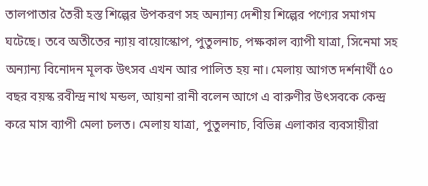তালপাতার তৈরী হস্ত শিল্পের উপকরণ সহ অন্যান্য দেশীয় শিল্পের পণ্যের সমাগম ঘটেছে। তবে অতীতের ন্যায় বায়োস্কোপ, পুতুলনাচ, পক্ষকাল ব্যাপী যাত্রা, সিনেমা সহ অন্যান্য বিনোদন মূলক উৎসব এখন আর পালিত হয় না। মেলায় আগত দর্শনার্থী ৫০ বছর বয়স্ক রবীন্দ্র নাথ মন্ডল, আয়না রানী বলেন আগে এ বারুণীর উৎসবকে কেন্দ্র করে মাস ব্যাপী মেলা চলত। মেলায় যাত্রা, পুতুলনাচ, বিভিন্ন এলাকার ব্যবসায়ীরা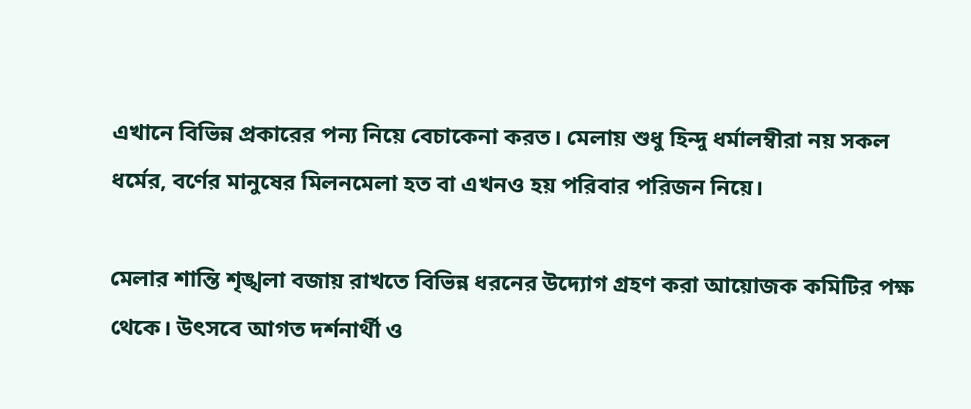এখানে বিভিন্ন প্রকারের পন্য নিয়ে বেচাকেনা করত। মেলায় শুধু হিন্দু ধর্মালম্বীরা নয় সকল ধর্মের, বর্ণের মানুষের মিলনমেলা হত বা এখনও হয় পরিবার পরিজন নিয়ে।

মেলার শান্তি শৃঙ্খলা বজায় রাখতে বিভিন্ন ধরনের উদ্যোগ গ্রহণ করা আয়োজক কমিটির পক্ষ থেকে। উৎসবে আগত দর্শনার্থী ও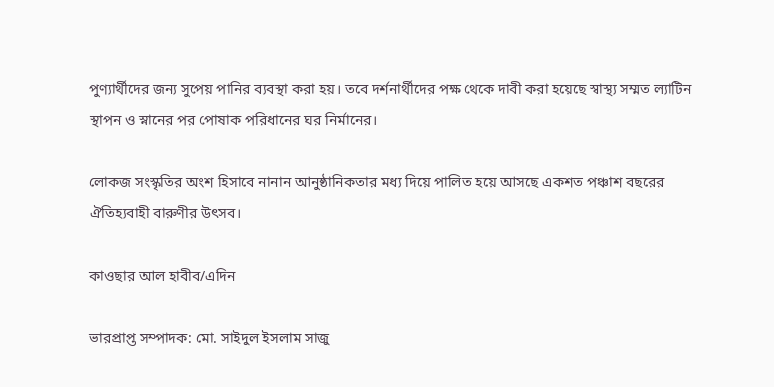পুণ্যার্থীদের জন্য সুপেয় পানির ব্যবস্থা করা হয়। তবে দর্শনার্থীদের পক্ষ থেকে দাবী করা হয়েছে স্বাস্থ্য সম্মত ল্যাটিন স্থাপন ও স্নানের পর পোষাক পরিধানের ঘর নির্মানের।

লোকজ সংস্কৃতির অংশ হিসাবে নানান আনুষ্ঠানিকতার মধ্য দিয়ে পালিত হয়ে আসছে একশত পঞ্চাশ বছরের ঐতিহ্যবাহী বারুণীর উৎসব।

কাওছার আল হাবীব/এদিন

ভারপ্রাপ্ত সম্পাদক: মো. সাইদুল ইসলাম সাজু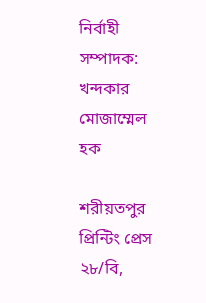নির্বাহী সম্পাদক: খন্দকার মোজাম্মেল হক

শরীয়তপুর প্রিন্টিং প্রেস ২৮/বি,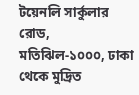টয়েনলি সার্কুলার রোড, মতিঝিল-১০০০, ঢাকা থেকে মুদ্রিত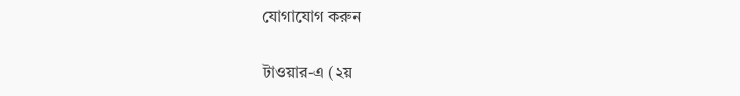যোগাযোগ করুন

টাওয়ার-এ (২য়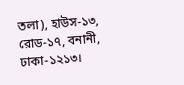তলা), হাউস-১৩, রোড-১৭, বনানী, ঢাকা-১২১৩।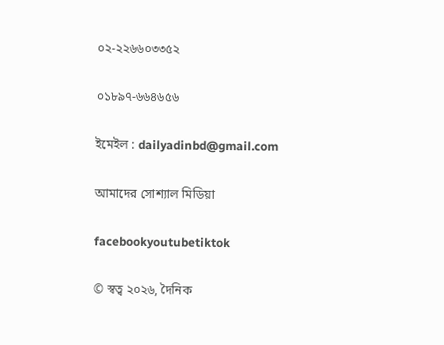০২-২২৬৬০৩৩৫২

০১৮৯৭-৬৬৪৬৫৬

ইমেইল : dailyadinbd@gmail.com

আমাদের সোশ্যাল মিডিয়া

facebookyoutubetiktok

© স্বত্ব ২০২৬, দৈনিক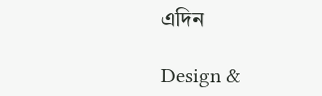এদিন

Design &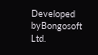Developed byBongosoft Ltd.